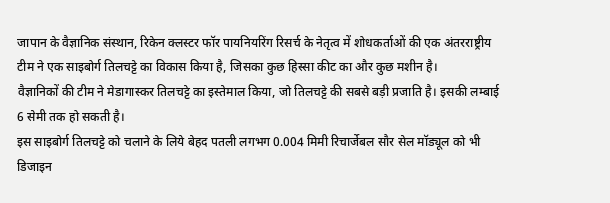जापान के वैज्ञानिक संस्थान, रिकेन क्लस्टर फॉर पायनियरिंग रिसर्च के नेतृत्व में शोधकर्ताओं की एक अंतरराष्ट्रीय टीम ने एक साइबोर्ग तिलचट्टे का विकास किया है, जिसका कुछ हिस्सा कीट का और कुछ मशीन है।
वैज्ञानिकों की टीम ने मेडागास्कर तिलचट्टे का इस्तेमाल किया, जो तिलचट्टे की सबसे बड़ी प्रजाति है। इसकी लम्बाई 6 सेमी तक हो सकती है।
इस साइबोर्ग तिलचट्टे को चलाने के लिये बेहद पतली लगभग 0.004 मिमी रिचार्जेबल सौर सेल मॉड्यूल को भी डिजाइन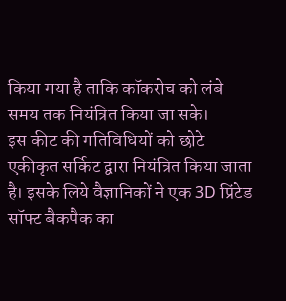किया गया है ताकि कॉकरोच को लंबे समय तक नियंत्रित किया जा सके।
इस कीट की गतिविधियों को छोटे एकीकृत सर्किट द्वारा नियंत्रित किया जाता है। इसके लिये वैज्ञानिकों ने एक 3D प्रिंटेड सॉफ्ट बैकपैक का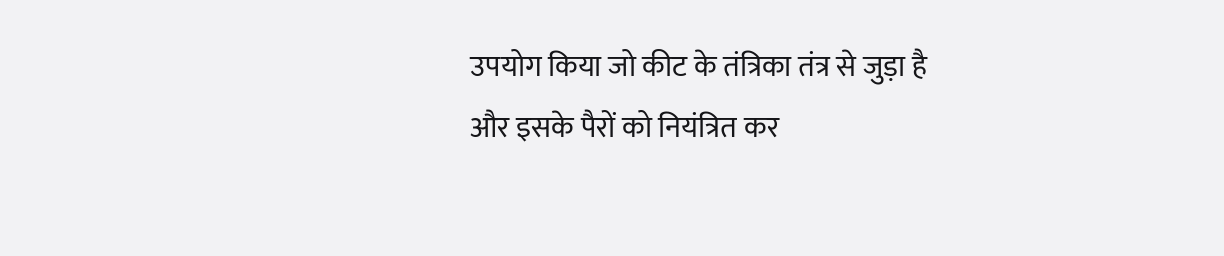उपयोग किया जो कीट के तंत्रिका तंत्र से जुड़ा है और इसके पैरों को नियंत्रित कर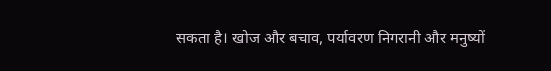सकता है। खोज और बचाव, पर्यावरण निगरानी और मनुष्यों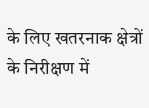के लिए खतरनाक क्षेत्रों के निरीक्षण में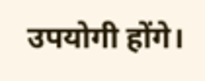उपयोगी होंगे।